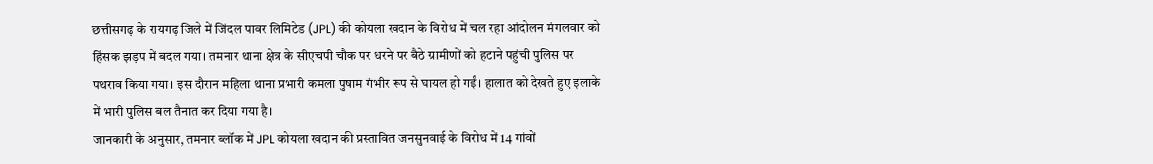छत्तीसगढ़ के रायगढ़ जिले में जिंदल पावर लिमिटेड (JPL) की कोयला खदान के विरोध में चल रहा आंदोलन मंगलवार को हिंसक झड़प में बदल गया। तमनार थाना क्षेत्र के सीएचपी चौक पर धरने पर बैठे ग्रामीणों को हटाने पहुंची पुलिस पर पथराव किया गया। इस दौरान महिला थाना प्रभारी कमला पुषाम गंभीर रूप से घायल हो गईं। हालात को देखते हुए इलाके में भारी पुलिस बल तैनात कर दिया गया है।
जानकारी के अनुसार, तमनार ब्लॉक में JPL कोयला खदान की प्रस्तावित जनसुनवाई के विरोध में 14 गांवों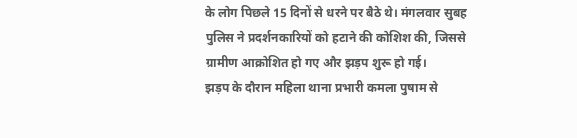के लोग पिछले 15 दिनों से धरने पर बैठे थे। मंगलवार सुबह पुलिस ने प्रदर्शनकारियों को हटाने की कोशिश की, जिससे ग्रामीण आक्रोशित हो गए और झड़प शुरू हो गई।
झड़प के दौरान महिला थाना प्रभारी कमला पुषाम से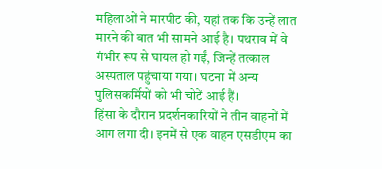महिलाओं ने मारपीट की, यहां तक कि उन्हें लात मारने की बात भी सामने आई है। पथराव में वे गंभीर रूप से घायल हो गईं, जिन्हें तत्काल अस्पताल पहुंचाया गया। घटना में अन्य पुलिसकर्मियों को भी चोटें आई हैं।
हिंसा के दौरान प्रदर्शनकारियों ने तीन वाहनों में आग लगा दी। इनमें से एक वाहन एसडीएम का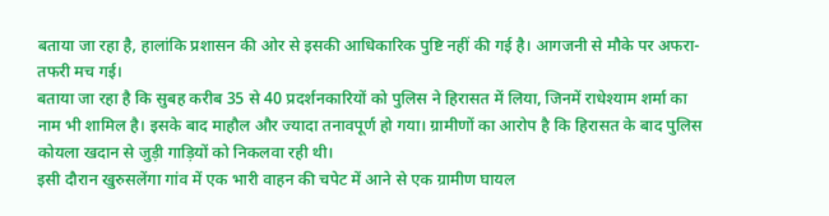बताया जा रहा है, हालांकि प्रशासन की ओर से इसकी आधिकारिक पुष्टि नहीं की गई है। आगजनी से मौके पर अफरा-तफरी मच गई।
बताया जा रहा है कि सुबह करीब 35 से 40 प्रदर्शनकारियों को पुलिस ने हिरासत में लिया, जिनमें राधेश्याम शर्मा का नाम भी शामिल है। इसके बाद माहौल और ज्यादा तनावपूर्ण हो गया। ग्रामीणों का आरोप है कि हिरासत के बाद पुलिस कोयला खदान से जुड़ी गाड़ियों को निकलवा रही थी।
इसी दौरान खुरुसलेंगा गांव में एक भारी वाहन की चपेट में आने से एक ग्रामीण घायल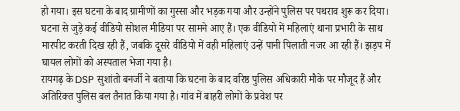हो गया। इस घटना के बाद ग्रामीणों का गुस्सा और भड़क गया और उन्होंने पुलिस पर पथराव शुरू कर दिया।
घटना से जुड़े कई वीडियो सोशल मीडिया पर सामने आए हैं। एक वीडियो में महिलाएं थाना प्रभारी के साथ मारपीट करती दिख रही हैं, जबकि दूसरे वीडियो में वही महिलाएं उन्हें पानी पिलाती नजर आ रही हैं। झड़प में घायल लोगों को अस्पताल भेजा गया है।
रायगढ़ के DSP सुशांतो बनर्जी ने बताया कि घटना के बाद वरिष्ठ पुलिस अधिकारी मौके पर मौजूद हैं और अतिरिक्त पुलिस बल तैनात किया गया है। गांव में बाहरी लोगों के प्रवेश पर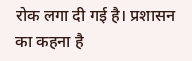रोक लगा दी गई है। प्रशासन का कहना है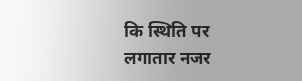कि स्थिति पर लगातार नजर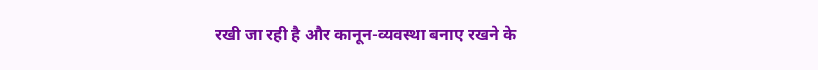रखी जा रही है और कानून-व्यवस्था बनाए रखने के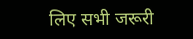लिए सभी जरूरी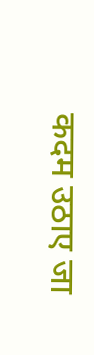कदम उठाए जा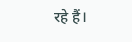रहे हैं।